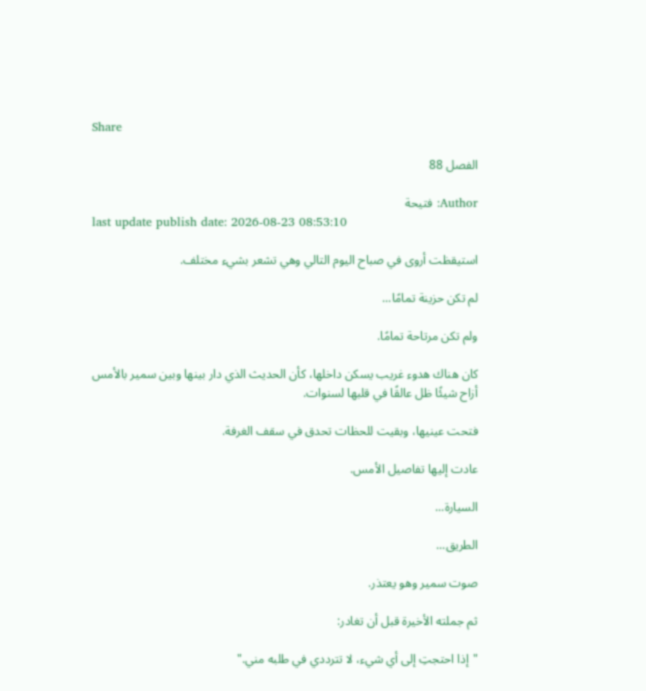Share

الفصل 88

Author: فتيحة
last update publish date: 2026-08-23 08:53:10

استيقظت أروى في صباح اليوم التالي وهي تشعر بشيء مختلف.

لم تكن حزينة تمامًا...

ولم تكن مرتاحة تمامًا.

كان هناك هدوء غريب يسكن داخلها، كأن الحديث الذي دار بينها وبين سمير بالأمس أزاح شيئًا ظل عالقًا في قلبها لسنوات.

فتحت عينيها، وبقيت للحظات تحدق في سقف الغرفة.

عادت إليها تفاصيل الأمس.

السيارة...

الطريق...

صوت سمير وهو يعتذر.

ثم جملته الأخيرة قبل أن تغادر:

"إذا احتجتِ إلى أي شيء، لا تترددي في طلبه مني."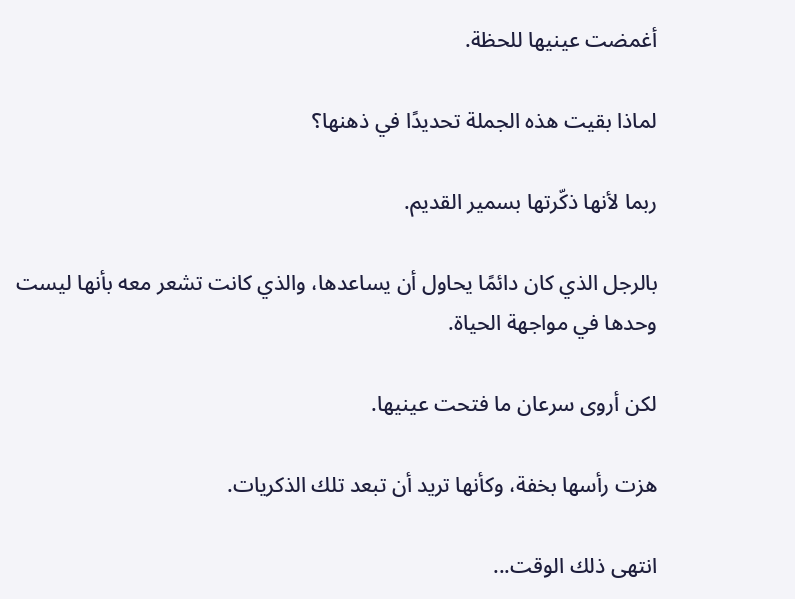أغمضت عينيها للحظة.

لماذا بقيت هذه الجملة تحديدًا في ذهنها؟

ربما لأنها ذكّرتها بسمير القديم.

بالرجل الذي كان دائمًا يحاول أن يساعدها، والذي كانت تشعر معه بأنها ليست وحدها في مواجهة الحياة.

لكن أروى سرعان ما فتحت عينيها.

هزت رأسها بخفة، وكأنها تريد أن تبعد تلك الذكريات.

انتهى ذلك الوقت...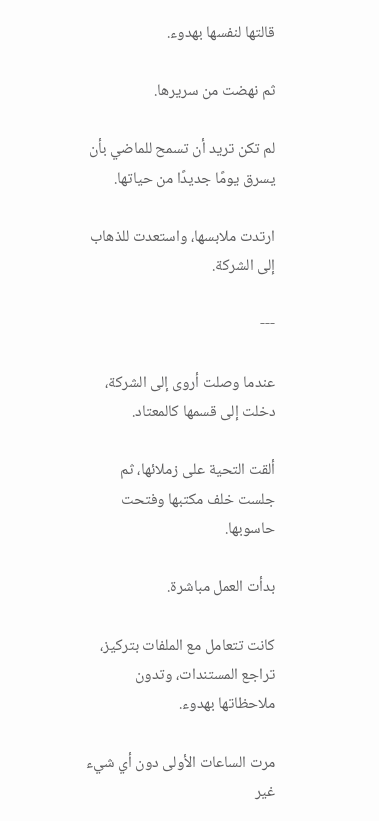قالتها لنفسها بهدوء.

ثم نهضت من سريرها.

لم تكن تريد أن تسمح للماضي بأن يسرق يومًا جديدًا من حياتها.

ارتدت ملابسها، واستعدت للذهاب إلى الشركة.

---

عندما وصلت أروى إلى الشركة، دخلت إلى قسمها كالمعتاد.

ألقت التحية على زملائها، ثم جلست خلف مكتبها وفتحت حاسوبها.

بدأت العمل مباشرة.

كانت تتعامل مع الملفات بتركيز، تراجع المستندات، وتدون ملاحظاتها بهدوء.

مرت الساعات الأولى دون أي شيء غير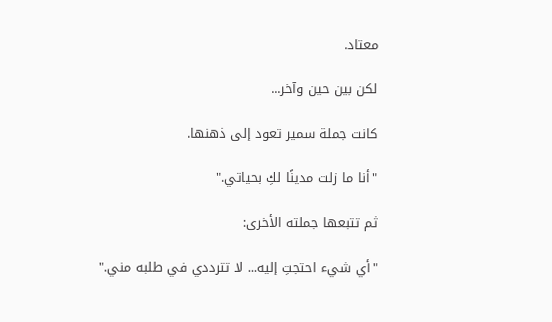معتاد.

لكن بين حين وآخر...

كانت جملة سمير تعود إلى ذهنها.

"أنا ما زلت مدينًا لكِ بحياتي."

ثم تتبعها جملته الأخرى:

"أي شيء احتجتِ إليه... لا تترددي في طلبه مني."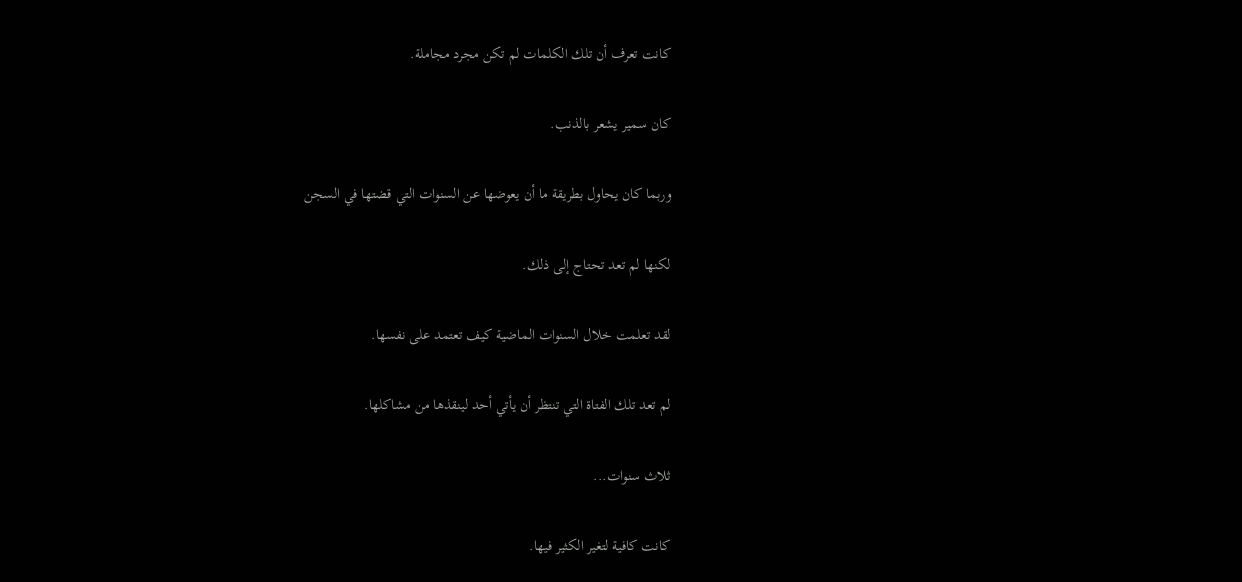كانت تعرف أن تلك الكلمات لم تكن مجرد مجاملة.

كان سمير يشعر بالذنب.

وربما كان يحاول بطريقة ما أن يعوضها عن السنوات التي قضتها في السجن

لكنها لم تعد تحتاج إلى ذلك.

لقد تعلمت خلال السنوات الماضية كيف تعتمد على نفسها.

لم تعد تلك الفتاة التي تنتظر أن يأتي أحد لينقذها من مشاكلها.

ثلاث سنوات...

كانت كافية لتغير الكثير فيها.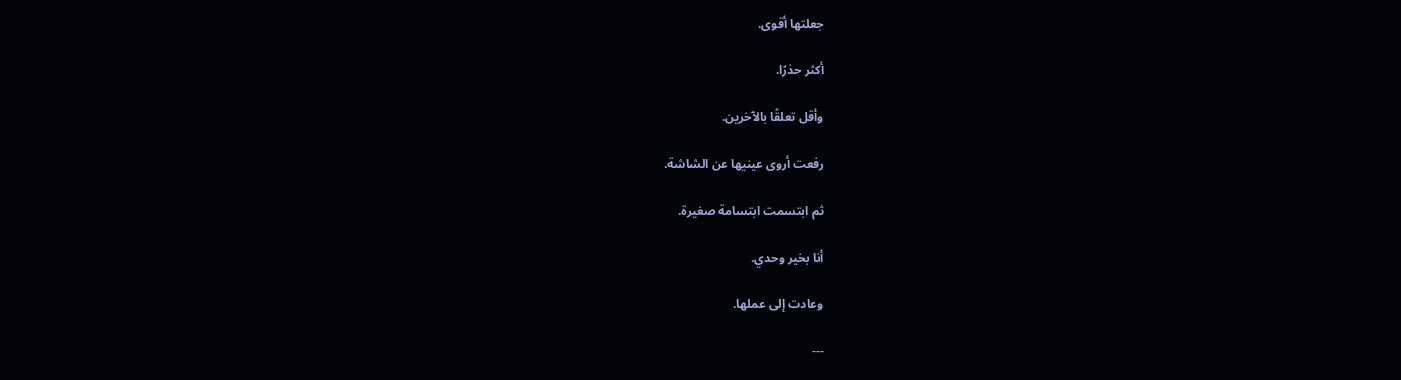جعلتها أقوى.

أكثر حذرًا.

وأقل تعلقًا بالآخرين.

رفعت أروى عينيها عن الشاشة.

ثم ابتسمت ابتسامة صغيرة.

أنا بخير وحدي.

وعادت إلى عملها.

---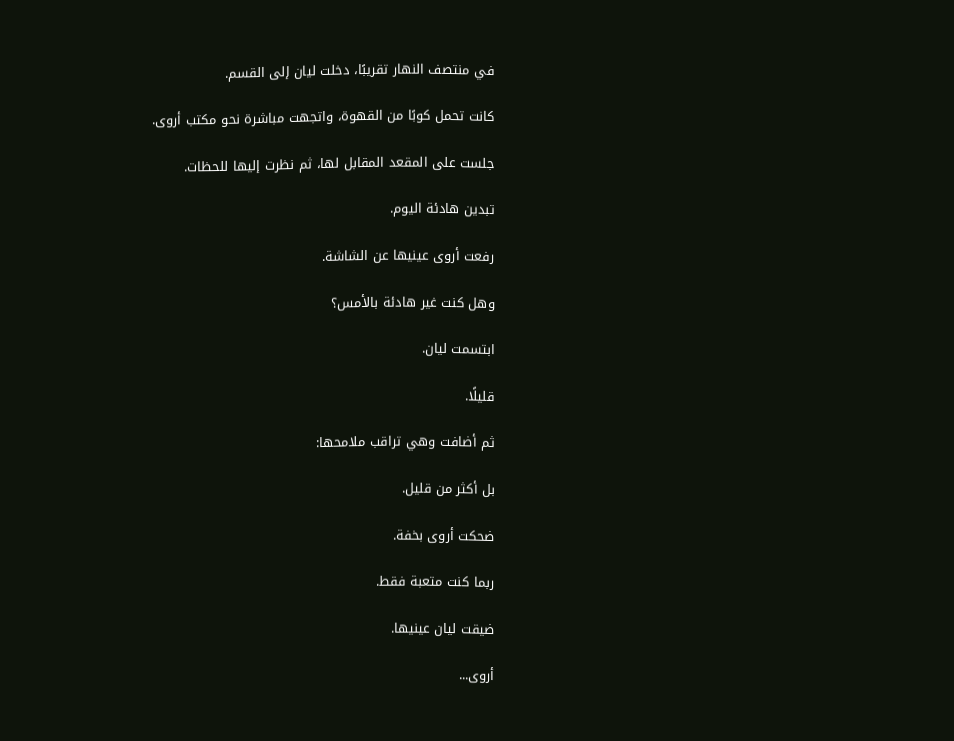في منتصف النهار تقريبًا، دخلت ليان إلى القسم.

كانت تحمل كوبًا من القهوة، واتجهت مباشرة نحو مكتب أروى.

جلست على المقعد المقابل لها، ثم نظرت إليها للحظات.

تبدين هادئة اليوم.

رفعت أروى عينيها عن الشاشة.

وهل كنت غير هادئة بالأمس؟

ابتسمت ليان.

قليلًا.

ثم أضافت وهي تراقب ملامحها:

بل أكثر من قليل.

ضحكت أروى بخفة.

ربما كنت متعبة فقط.

ضيقت ليان عينيها.

أروى...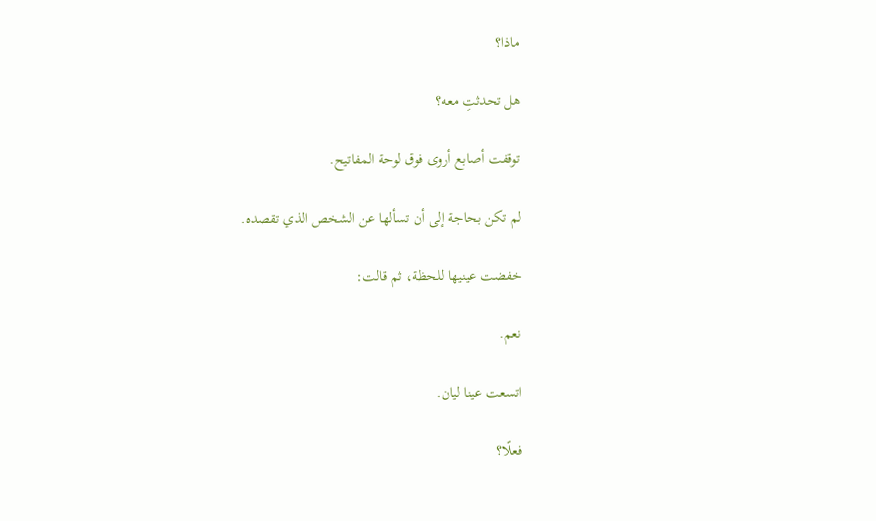ماذا؟

هل تحدثتِ معه؟

توقفت أصابع أروى فوق لوحة المفاتيح.

لم تكن بحاجة إلى أن تسألها عن الشخص الذي تقصده.

خفضت عينيها للحظة، ثم قالت:

نعم.

اتسعت عينا ليان.

فعلًا؟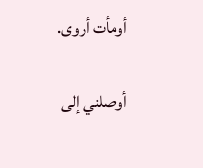أومأت أروى.

أوصلني إلى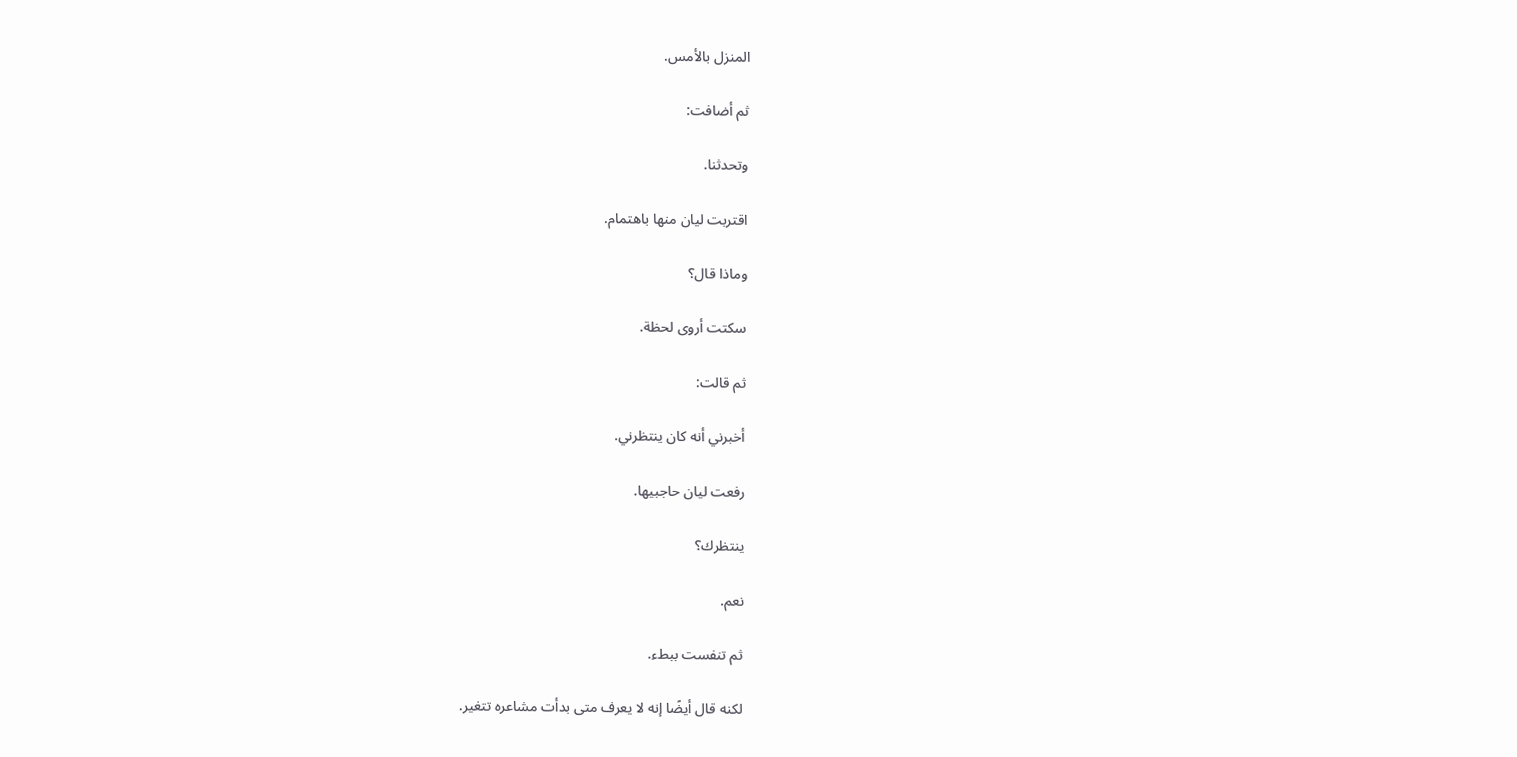المنزل بالأمس.

ثم أضافت:

وتحدثنا.

اقتربت ليان منها باهتمام.

وماذا قال؟

سكتت أروى لحظة.

ثم قالت:

أخبرني أنه كان ينتظرني.

رفعت ليان حاجبيها.

ينتظرك؟

نعم.

ثم تنفست ببطء.

لكنه قال أيضًا إنه لا يعرف متى بدأت مشاعره تتغير.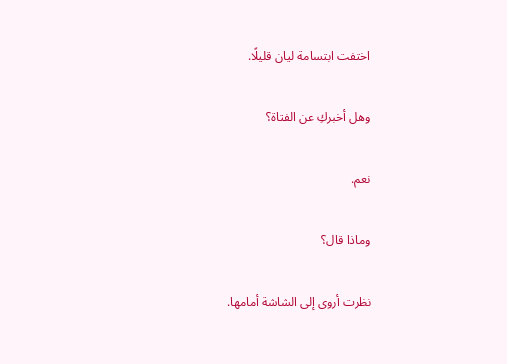اختفت ابتسامة ليان قليلًا.

وهل أخبركِ عن الفتاة؟

نعم.

وماذا قال؟

نظرت أروى إلى الشاشة أمامها.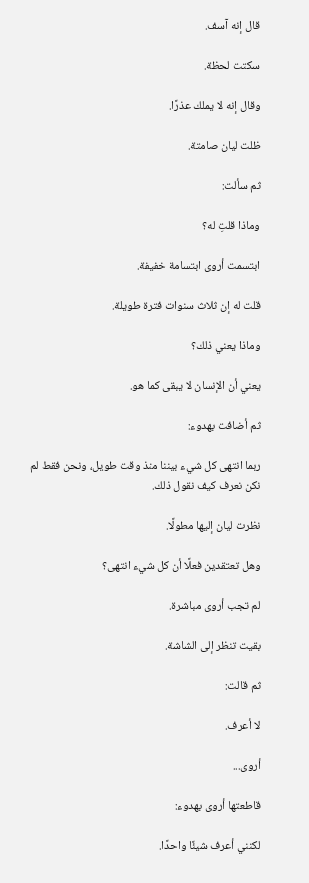قال إنه آسف.

سكتت لحظة.

وقال إنه لا يملك عذرًا.

ظلت ليان صامتة.

ثم سألت:

وماذا قلتِ له؟

ابتسمت أروى ابتسامة خفيفة.

قلت له إن ثلاث سنوات فترة طويلة.

وماذا يعني ذلك؟

يعني أن الإنسان لا يبقى كما هو.

ثم أضافت بهدوء:

ربما انتهى كل شيء بيننا منذ وقت طويل، ونحن فقط لم نكن نعرف كيف نقول ذلك.

نظرت ليان إليها مطولًا.

وهل تعتقدين فعلًا أن كل شيء انتهى؟

لم تجب أروى مباشرة.

بقيت تنظر إلى الشاشة.

ثم قالت:

لا أعرف.

أروى...

قاطعتها أروى بهدوء:

لكنني أعرف شيئًا واحدًا.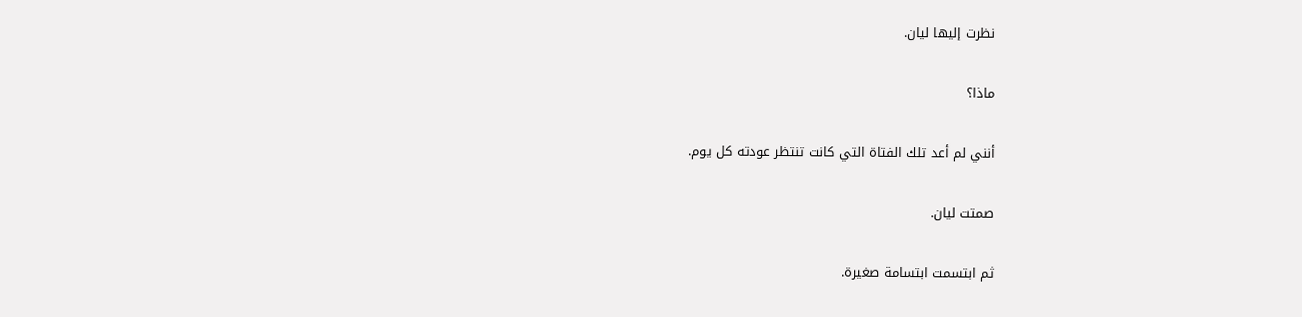نظرت إليها ليان.

ماذا؟

أنني لم أعد تلك الفتاة التي كانت تنتظر عودته كل يوم.

صمتت ليان.

ثم ابتسمت ابتسامة صغيرة.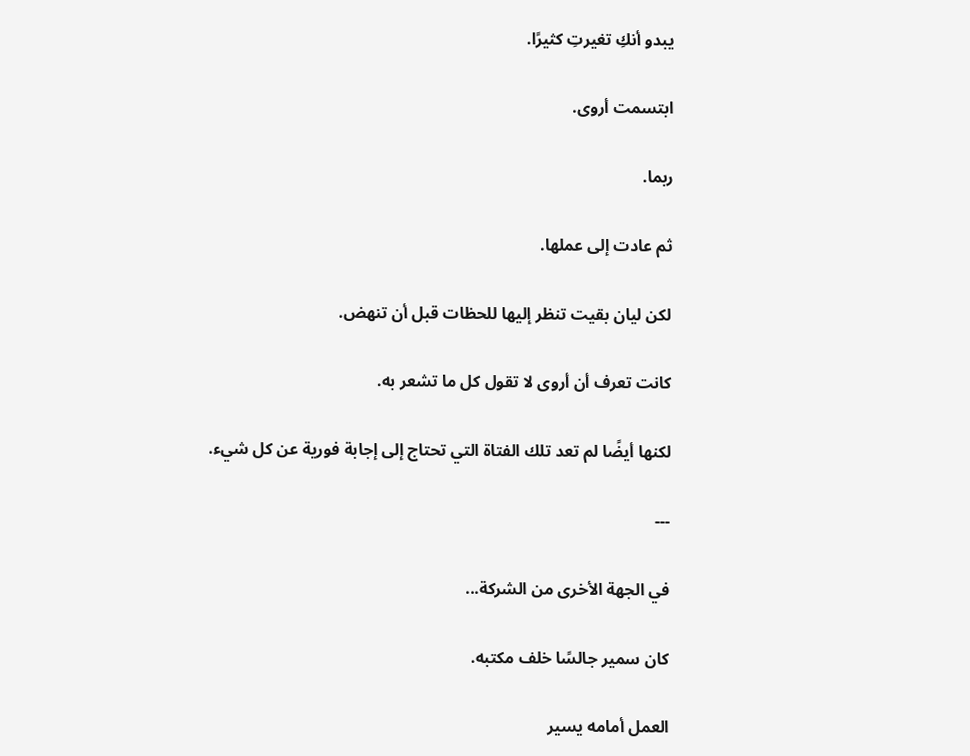يبدو أنكِ تغيرتِ كثيرًا.

ابتسمت أروى.

ربما.

ثم عادت إلى عملها.

لكن ليان بقيت تنظر إليها للحظات قبل أن تنهض.

كانت تعرف أن أروى لا تقول كل ما تشعر به.

لكنها أيضًا لم تعد تلك الفتاة التي تحتاج إلى إجابة فورية عن كل شيء.

---

في الجهة الأخرى من الشركة...

كان سمير جالسًا خلف مكتبه.

العمل أمامه يسير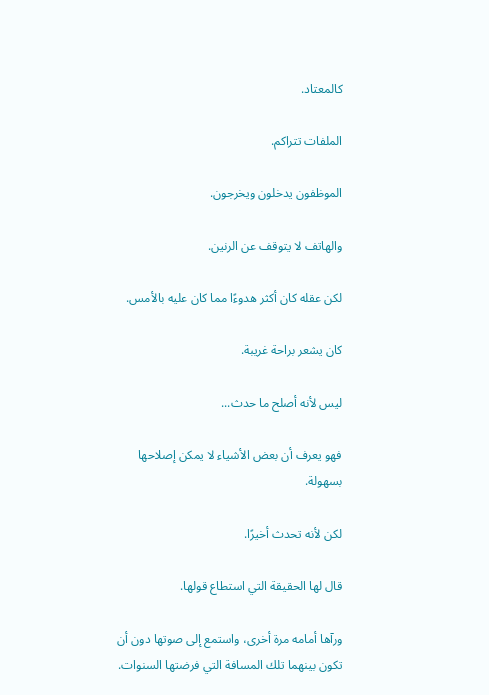كالمعتاد.

الملفات تتراكم.

الموظفون يدخلون ويخرجون.

والهاتف لا يتوقف عن الرنين.

لكن عقله كان أكثر هدوءًا مما كان عليه بالأمس.

كان يشعر براحة غريبة.

ليس لأنه أصلح ما حدث...

فهو يعرف أن بعض الأشياء لا يمكن إصلاحها بسهولة.

لكن لأنه تحدث أخيرًا.

قال لها الحقيقة التي استطاع قولها.

ورآها أمامه مرة أخرى، واستمع إلى صوتها دون أن تكون بينهما تلك المسافة التي فرضتها السنوات.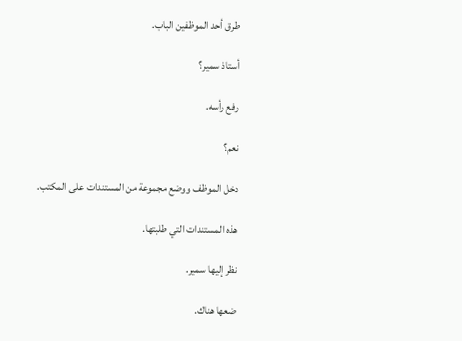طرق أحد الموظفين الباب.

أستاذ سمير؟

رفع رأسه.

نعم؟

دخل الموظف ووضع مجموعة من المستندات على المكتب.

هذه المستندات التي طلبتها.

نظر إليها سمير.

ضعها هناك.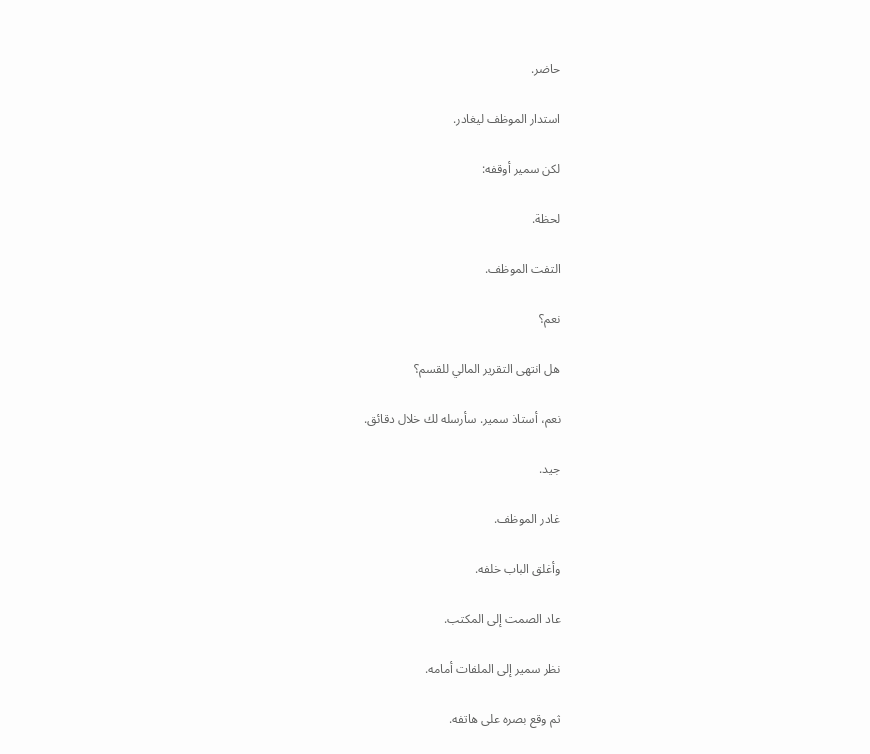حاضر.

استدار الموظف ليغادر.

لكن سمير أوقفه:

لحظة.

التفت الموظف.

نعم؟

هل انتهى التقرير المالي للقسم؟

نعم، أستاذ سمير. سأرسله لك خلال دقائق.

جيد.

غادر الموظف.

وأغلق الباب خلفه.

عاد الصمت إلى المكتب.

نظر سمير إلى الملفات أمامه.

ثم وقع بصره على هاتفه.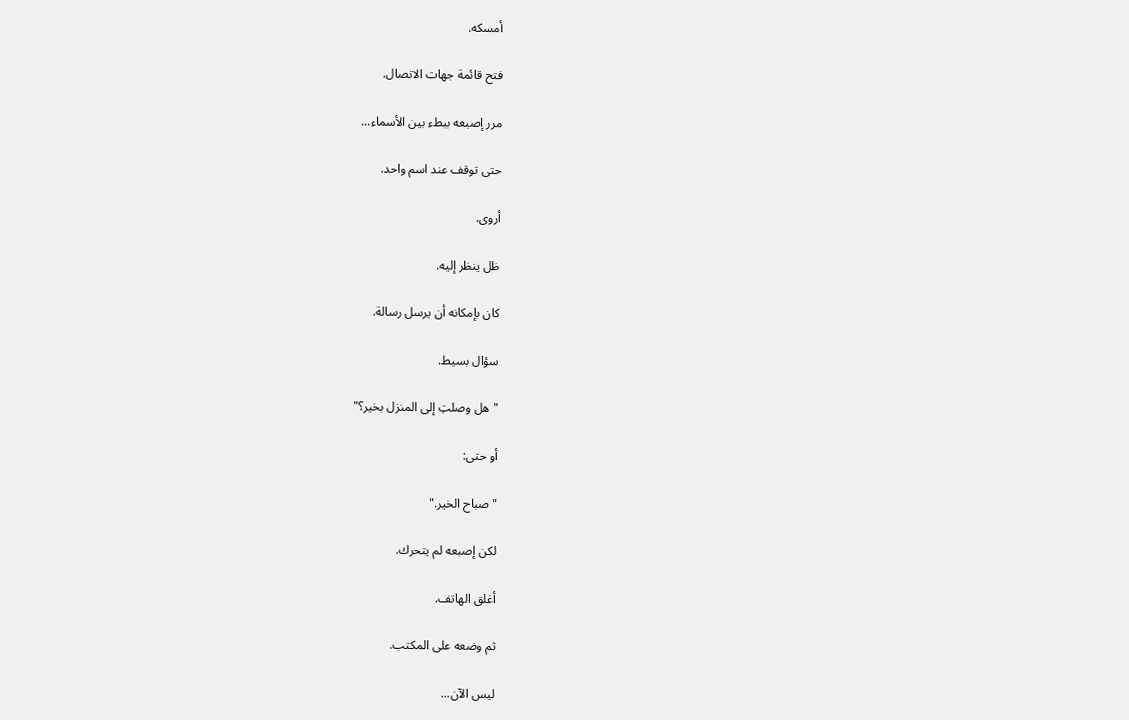أمسكه.

فتح قائمة جهات الاتصال.

مرر إصبعه ببطء بين الأسماء...

حتى توقف عند اسم واحد.

أروى.

ظل ينظر إليه.

كان بإمكانه أن يرسل رسالة.

سؤال بسيط.

"هل وصلتِ إلى المنزل بخير؟"

أو حتى:

"صباح الخير."

لكن إصبعه لم يتحرك.

أغلق الهاتف.

ثم وضعه على المكتب.

ليس الآن...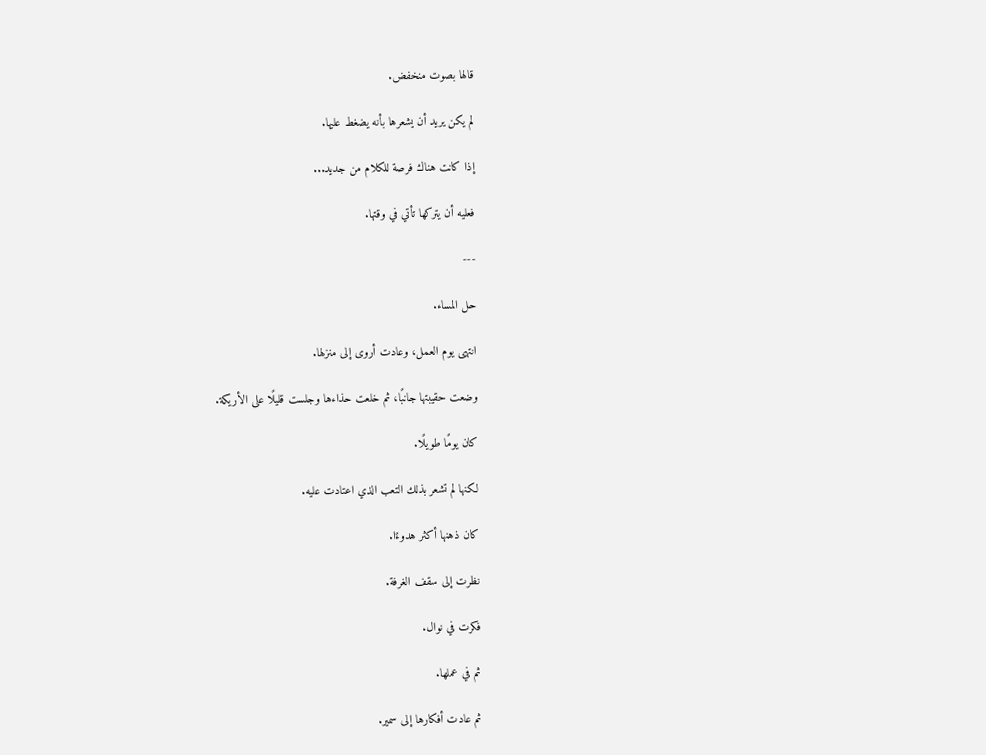قالها بصوت منخفض.

لم يكن يريد أن يشعرها بأنه يضغط عليها.

إذا كانت هناك فرصة للكلام من جديد...

فعليه أن يتركها تأتي في وقتها.

---

حل المساء.

انتهى يوم العمل، وعادت أروى إلى منزلها.

وضعت حقيبتها جانبًا، ثم خلعت حذاءها وجلست قليلًا على الأريكة.

كان يومًا طويلًا.

لكنها لم تشعر بذلك التعب الذي اعتادت عليه.

كان ذهنها أكثر هدوءًا.

نظرت إلى سقف الغرفة.

فكرت في نوال.

ثم في عملها.

ثم عادت أفكارها إلى سمير.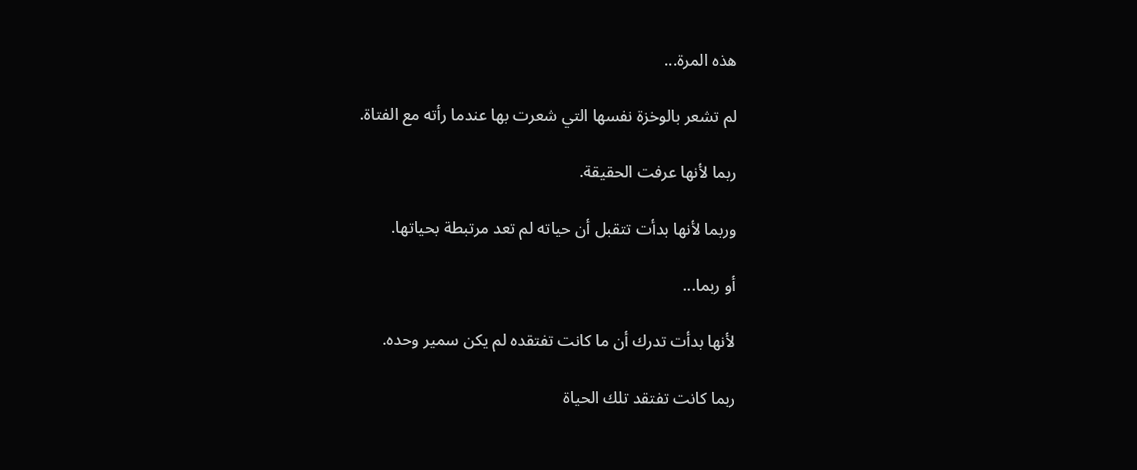هذه المرة...

لم تشعر بالوخزة نفسها التي شعرت بها عندما رأته مع الفتاة.

ربما لأنها عرفت الحقيقة.

وربما لأنها بدأت تتقبل أن حياته لم تعد مرتبطة بحياتها.

أو ربما...

لأنها بدأت تدرك أن ما كانت تفتقده لم يكن سمير وحده.

ربما كانت تفتقد تلك الحياة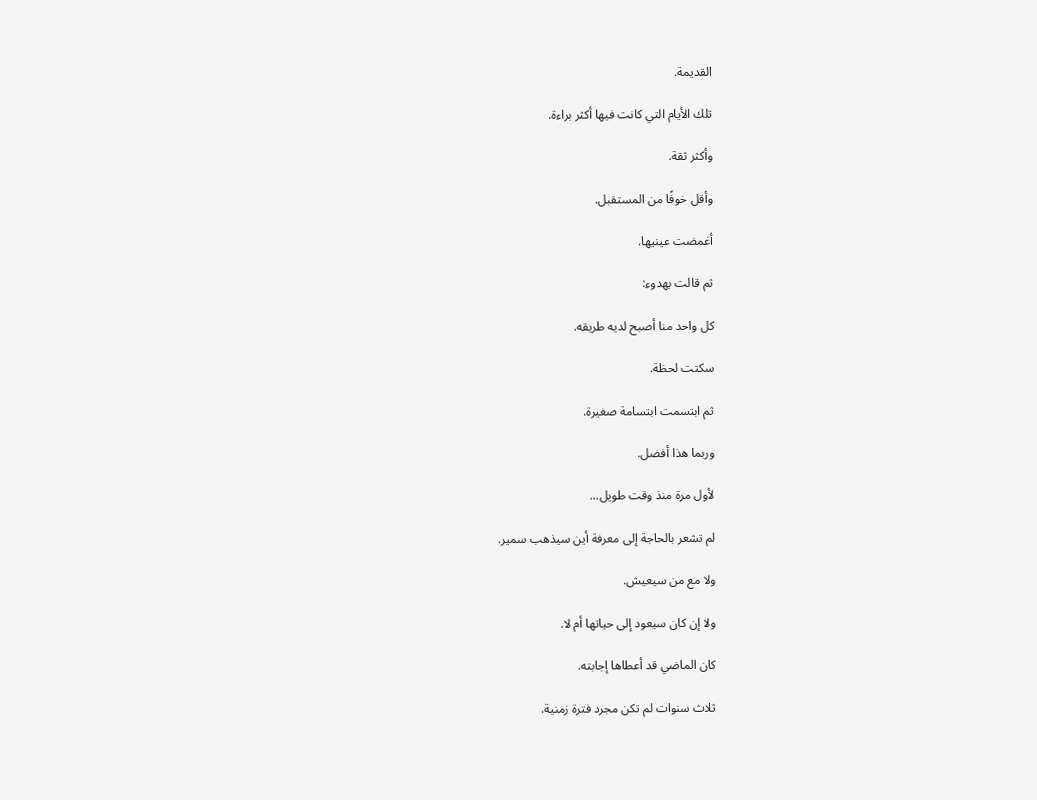القديمة.

تلك الأيام التي كانت فيها أكثر براءة.

وأكثر ثقة.

وأقل خوفًا من المستقبل.

أغمضت عينيها.

ثم قالت بهدوء:

كل واحد منا أصبح لديه طريقه.

سكتت لحظة.

ثم ابتسمت ابتسامة صغيرة.

وربما هذا أفضل.

لأول مرة منذ وقت طويل...

لم تشعر بالحاجة إلى معرفة أين سيذهب سمير.

ولا مع من سيعيش.

ولا إن كان سيعود إلى حياتها أم لا.

كان الماضي قد أعطاها إجابته.

ثلاث سنوات لم تكن مجرد فترة زمنية.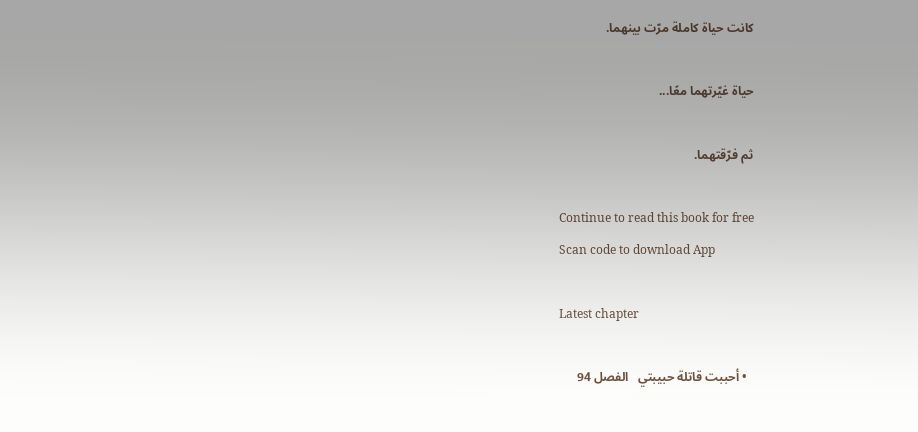كانت حياة كاملة مرّت بينهما.

حياة غيّرتهما معًا...

ثم فرّقتهما.

Continue to read this book for free
Scan code to download App

Latest chapter

  • أحببت قاتلة حبيبتي   الفصل 94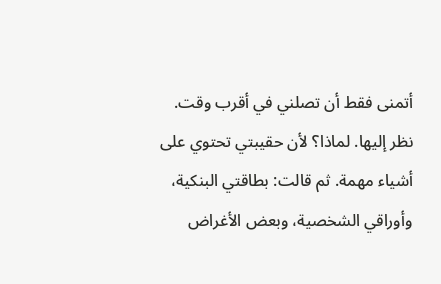أتمنى فقط أن تصلني في أقرب وقت. نظر إليها. لماذا؟ لأن حقيبتي تحتوي على أشياء مهمة. ثم قالت: بطاقتي البنكية، وأوراقي الشخصية، وبعض الأغراض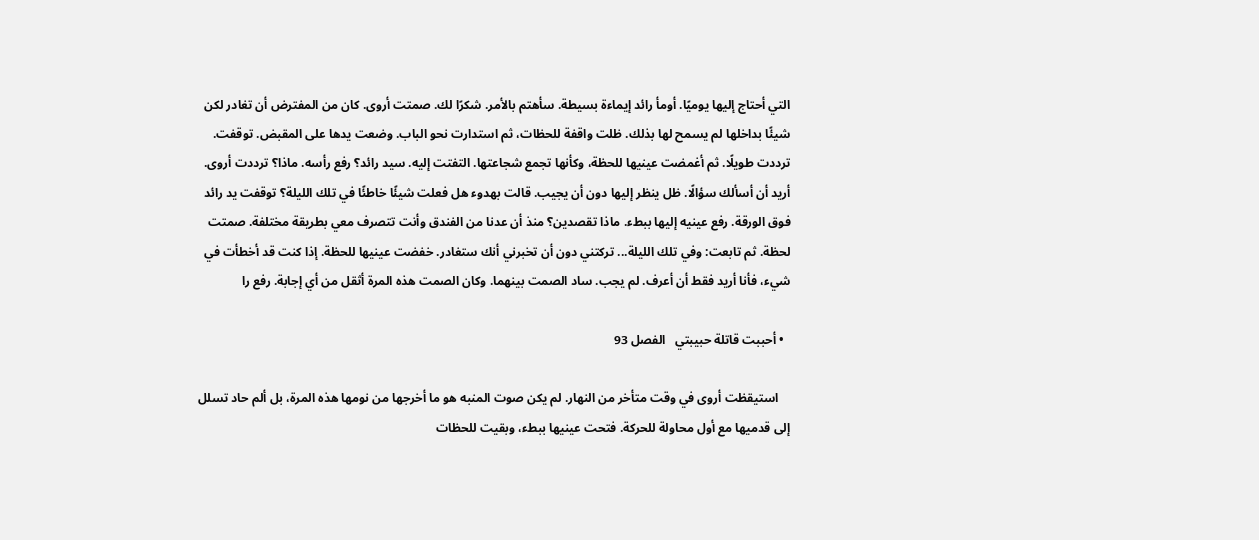التي أحتاج إليها يوميًا. أومأ رائد إيماءة بسيطة. سأهتم بالأمر. شكرًا لك. صمتت أروى. كان من المفترض أن تغادر لكن شيئًا بداخلها لم يسمح لها بذلك. ظلت واقفة للحظات، ثم استدارت نحو الباب. وضعت يدها على المقبض. توقفت. ترددت طويلًا. ثم أغمضت عينيها للحظة، وكأنها تجمع شجاعتها. التفتت إليه. سيد رائد؟ رفع رأسه. ماذا؟ ترددت أروى. أريد أن أسألك سؤالًا. ظل ينظر إليها دون أن يجيب. قالت بهدوء هل فعلت شيئًا خاطئًا في تلك الليلة؟ توقفت يد رائد فوق الورقة. رفع عينيه إليها ببطء. ماذا تقصدين؟ منذ أن عدنا من الفندق وأنت تتصرف معي بطريقة مختلفة. صمتت لحظة. ثم تابعت: وفي تلك الليلة... تركتني دون أن تخبرني أنك ستغادر. خفضت عينيها للحظة. إذا كنت قد أخطأت في شيء، فأنا أريد فقط أن أعرف. لم يجب. ساد الصمت بينهما. وكان الصمت هذه المرة أثقل من أي إجابة. رفع را

  • أحببت قاتلة حبيبتي   الفصل 93

    استيقظت أروى في وقت متأخر من النهار. لم يكن صوت المنبه هو ما أخرجها من نومها هذه المرة، بل ألم حاد تسلل إلى قدميها مع أول محاولة للحركة. فتحت عينيها ببطء، وبقيت للحظات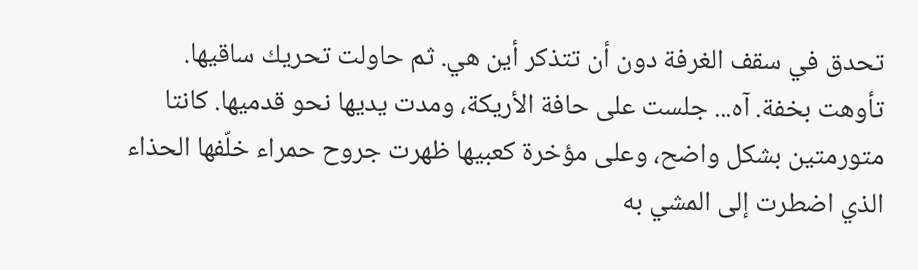تحدق في سقف الغرفة دون أن تتذكر أين هي. ثم حاولت تحريك ساقيها. تأوهت بخفة. آه... جلست على حافة الأريكة، ومدت يديها نحو قدميها. كانتا متورمتين بشكل واضح، وعلى مؤخرة كعبيها ظهرت جروح حمراء خلّفها الحذاء الذي اضطرت إلى المشي به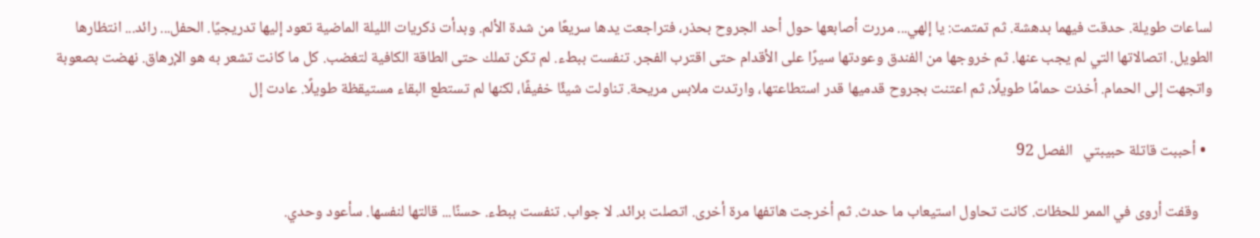لساعات طويلة. حدقت فيهما بدهشة. ثم تمتمت: يا إلهي... مررت أصابعها حول أحد الجروح بحذر، فتراجعت يدها سريعًا من شدة الألم. وبدأت ذكريات الليلة الماضية تعود إليها تدريجيًا. الحفل... رائد... انتظارها الطويل. اتصالاتها التي لم يجب عنها. ثم خروجها من الفندق وعودتها سيرًا على الأقدام حتى اقترب الفجر. تنفست ببطء. لم تكن تملك حتى الطاقة الكافية لتغضب. كل ما كانت تشعر به هو الإرهاق. نهضت بصعوبة واتجهت إلى الحمام. أخذت حمامًا طويلًا، ثم اعتنت بجروح قدميها قدر استطاعتها، وارتدت ملابس مريحة. تناولت شيئًا خفيفًا، لكنها لم تستطع البقاء مستيقظة طويلًا. عادت إل

  • أحببت قاتلة حبيبتي   الفصل 92

    وقفت أروى في الممر للحظات. كانت تحاول استيعاب ما حدث. ثم أخرجت هاتفها مرة أخرى. اتصلت برائد. لا جواب. تنفست ببطء. حسنًا... قالتها لنفسها. سأعود وحدي.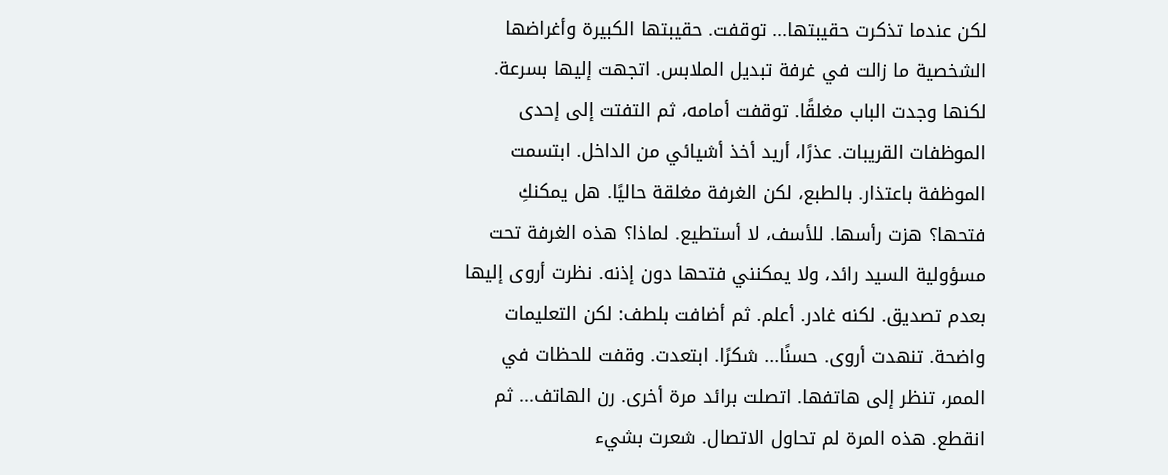لكن عندما تذكرت حقيبتها... توقفت. حقيبتها الكبيرة وأغراضها الشخصية ما زالت في غرفة تبديل الملابس. اتجهت إليها بسرعة. لكنها وجدت الباب مغلقًا. توقفت أمامه، ثم التفتت إلى إحدى الموظفات القريبات. عذرًا، أريد أخذ أشيائي من الداخل. ابتسمت الموظفة باعتذار. بالطبع، لكن الغرفة مغلقة حاليًا. هل يمكنكِ فتحها؟ هزت رأسها. للأسف، لا أستطيع. لماذا؟ هذه الغرفة تحت مسؤولية السيد رائد، ولا يمكنني فتحها دون إذنه. نظرت أروى إليها بعدم تصديق. لكنه غادر. أعلم. ثم أضافت بلطف: لكن التعليمات واضحة. تنهدت أروى. حسنًا... شكرًا. ابتعدت. وقفت للحظات في الممر، تنظر إلى هاتفها. اتصلت برائد مرة أخرى. رن الهاتف... ثم انقطع. هذه المرة لم تحاول الاتصال. شعرت بشيء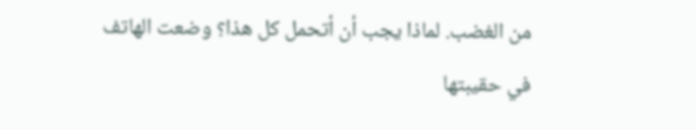من الغضب. لماذا يجب أن أتحمل كل هذا؟ وضعت الهاتف في حقيبتها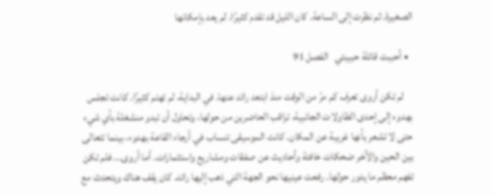الصغيرة. ثم نظرت إلى الساعة. كان الليل قد تقدم كثيرًا. لم يعد بإمكانها

  • أحببت قاتلة حبيبتي   الفصل 91

    لم تكن أروى تعرف كم مرّ من الوقت منذ ابتعد رائد عنها. في البداية، لم تهتم كثيرًا. كانت تجلس بهدوء إلى إحدى الطاولات الجانبية، تراقب الحاضرين من حولها، وتحاول أن تبدو منشغلة بأي شيء حتى لا تشعر بأنها غريبة عن المكان. كانت الموسيقى تنساب في أرجاء القاعة بهدوء، بينما تتعالى بين الحين والآخر ضحكات خافتة وأحاديث عن صفقات ومشاريع واستثمارات. أما أروى... فلم تكن تفهم معظم ما يدور حولها. رفعت عينيها نحو الجهة التي ذهب إليها رائد. كان يقف هناك ويتحدث مع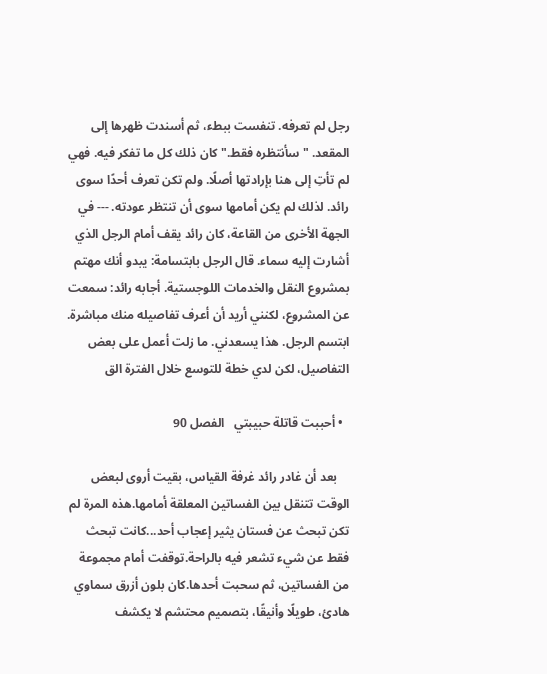رجل لم تعرفه. تنفست ببطء، ثم أسندت ظهرها إلى المقعد. "سأنتظره فقط." كان ذلك كل ما تفكر فيه. فهي لم تأتِ إلى هنا بإرادتها أصلًا. ولم تكن تعرف أحدًا سوى رائد. لذلك لم يكن أمامها سوى أن تنتظر عودته. --- في الجهة الأخرى من القاعة، كان رائد يقف أمام الرجل الذي أشارت إليه سماء. قال الرجل بابتسامة: يبدو أنك مهتم بمشروع النقل والخدمات اللوجستية. أجابه رائد: سمعت عن المشروع، لكنني أريد أن أعرف تفاصيله منك مباشرة. ابتسم الرجل. هذا يسعدني. ما زلت أعمل على بعض التفاصيل، لكن لدي خطة للتوسع خلال الفترة الق

  • أحببت قاتلة حبيبتي   الفصل 90

    بعد أن غادر رائد غرفة القياس، بقيت أروى لبعض الوقت تتنقل بين الفساتين المعلقة أمامها.هذه المرة لم تكن تبحث عن فستان يثير إعجاب أحد...كانت تبحث فقط عن شيء تشعر فيه بالراحة.توقفت أمام مجموعة من الفساتين، ثم سحبت أحدها.كان بلون أزرق سماوي هادئ، طويلًا وأنيقًا، بتصميم محتشم لا يكشف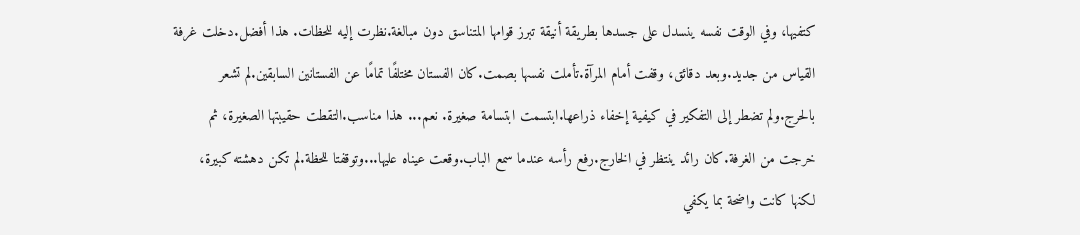كتفيها، وفي الوقت نفسه ينسدل على جسدها بطريقة أنيقة تبرز قوامها المتناسق دون مبالغة.نظرت إليه للحظات. هذا أفضل.دخلت غرفة القياس من جديد.وبعد دقائق، وقفت أمام المرآة.تأملت نفسها بصمت.كان الفستان مختلفًا تمامًا عن الفستانين السابقين.لم تشعر بالحرج.ولم تضطر إلى التفكير في كيفية إخفاء ذراعها.ابتسمت ابتسامة صغيرة. نعم... هذا مناسب.التقطت حقيبتها الصغيرة، ثم خرجت من الغرفة.كان رائد ينتظر في الخارج.رفع رأسه عندما سمع الباب.وقعت عيناه عليها...وتوقفتا للحظة.لم تكن دهشته كبيرة، لكنها كانت واضحة بما يكفي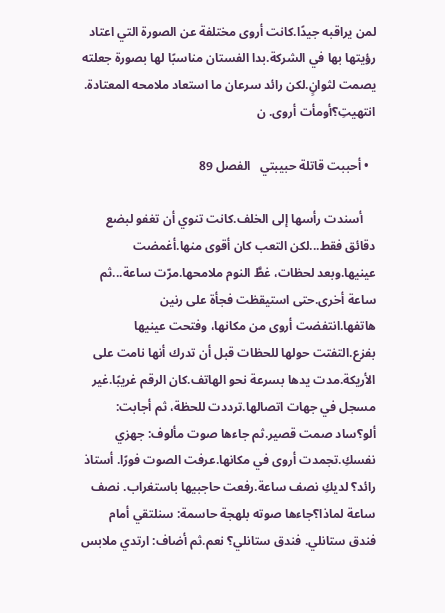لمن يراقبه جيدًا.كانت أروى مختلفة عن الصورة التي اعتاد رؤيتها بها في الشركة.بدا الفستان مناسبًا لها بصورة جعلته يصمت لثوانٍ.لكن رائد سرعان ما استعاد ملامحه المعتادة. انتهيتِ؟أومأت أروى. ن

  • أحببت قاتلة حبيبتي   الفصل 89

    أسندت رأسها إلى الخلف.كانت تنوي أن تغفو لبضع دقائق فقط...لكن التعب كان أقوى منها.أغمضت عينيها.وبعد لحظات، غطَّ النوم ملامحها.مرّت ساعة...ثم ساعة أخرى.حتى استيقظت فجأة على رنين هاتفها.انتفضت أروى من مكانها، وفتحت عينيها بفزع.التفتت حولها للحظات قبل أن تدرك أنها نامت على الأريكة.مدت يدها بسرعة نحو الهاتف.كان الرقم غريبًا.غير مسجل في جهات اتصالها.ترددت للحظة، ثم أجابت: ألو؟ساد صمت قصير.ثم جاءها صوت مألوف: جهزي نفسكِ.تجمدت أروى في مكانها.عرفت الصوت فورًا. أستاذ رائد؟ لديكِ نصف ساعة.رفعت حاجبيها باستغراب. نصف ساعة لماذا؟جاءها صوته بلهجة حاسمة: سنلتقي أمام فندق ستانلي. فندق ستانلي؟ نعم.ثم أضاف: ارتدي ملابس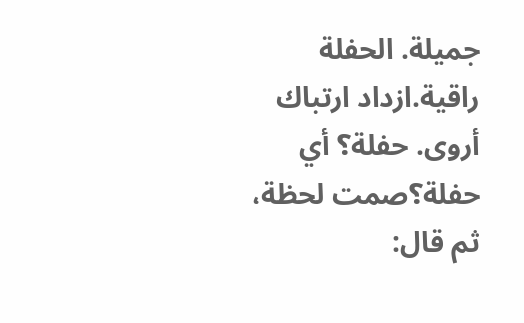جميلة. الحفلة راقية.ازداد ارتباك أروى. حفلة؟ أي حفلة؟صمت لحظة، ثم قال: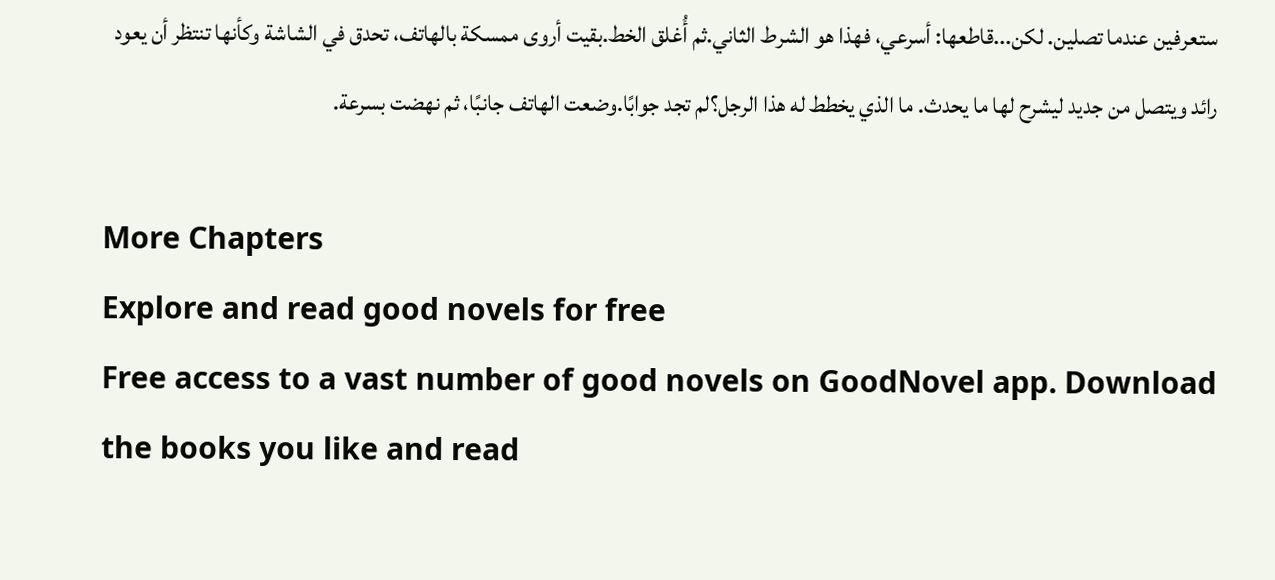ستعرفين عندما تصلين. لكن...قاطعها: أسرعي، فهذا هو الشرط الثاني.ثم أُغلق الخط.بقيت أروى ممسكة بالهاتف، تحدق في الشاشة وكأنها تنتظر أن يعود رائد ويتصل من جديد ليشرح لها ما يحدث. ما الذي يخطط له هذا الرجل؟لم تجد جوابًا.وضعت الهاتف جانبًا، ثم نهضت بسرعة.

More Chapters
Explore and read good novels for free
Free access to a vast number of good novels on GoodNovel app. Download the books you like and read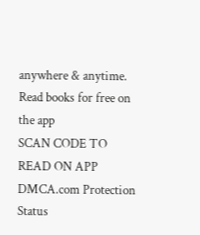anywhere & anytime.
Read books for free on the app
SCAN CODE TO READ ON APP
DMCA.com Protection Status